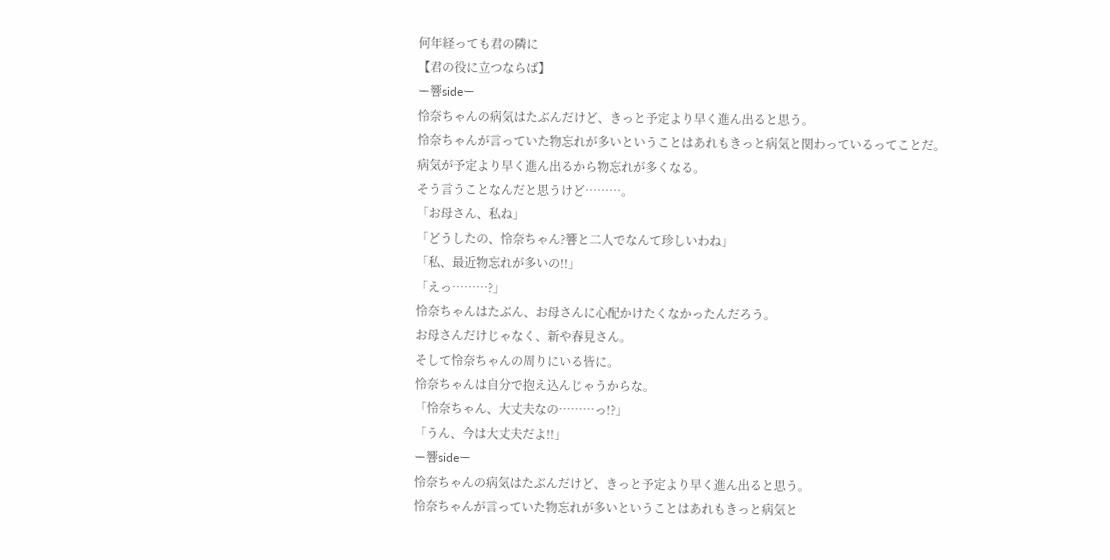何年経っても君の隣に
【君の役に立つならば】
ー響sideー
怜奈ちゃんの病気はたぶんだけど、きっと予定より早く進ん出ると思う。
怜奈ちゃんが言っていた物忘れが多いということはあれもきっと病気と関わっているってことだ。
病気が予定より早く進ん出るから物忘れが多くなる。
そう言うことなんだと思うけど………。
「お母さん、私ね」
「どうしたの、怜奈ちゃん?響と二人でなんて珍しいわね」
「私、最近物忘れが多いの!!」
「えっ………?」
怜奈ちゃんはたぶん、お母さんに心配かけたくなかったんだろう。
お母さんだけじゃなく、新や春見さん。
そして怜奈ちゃんの周りにいる皆に。
怜奈ちゃんは自分で抱え込んじゃうからな。
「怜奈ちゃん、大丈夫なの………っ!?」
「うん、今は大丈夫だよ!!」
ー響sideー
怜奈ちゃんの病気はたぶんだけど、きっと予定より早く進ん出ると思う。
怜奈ちゃんが言っていた物忘れが多いということはあれもきっと病気と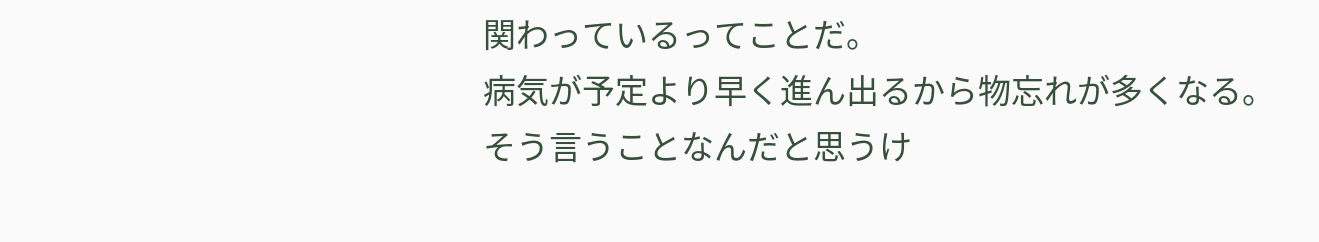関わっているってことだ。
病気が予定より早く進ん出るから物忘れが多くなる。
そう言うことなんだと思うけ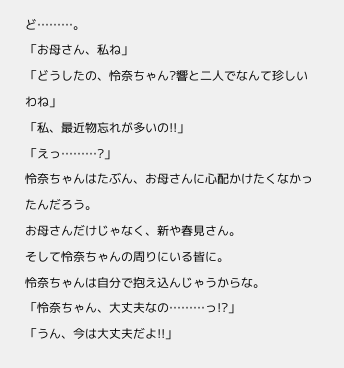ど………。
「お母さん、私ね」
「どうしたの、怜奈ちゃん?響と二人でなんて珍しいわね」
「私、最近物忘れが多いの!!」
「えっ………?」
怜奈ちゃんはたぶん、お母さんに心配かけたくなかったんだろう。
お母さんだけじゃなく、新や春見さん。
そして怜奈ちゃんの周りにいる皆に。
怜奈ちゃんは自分で抱え込んじゃうからな。
「怜奈ちゃん、大丈夫なの………っ!?」
「うん、今は大丈夫だよ!!」